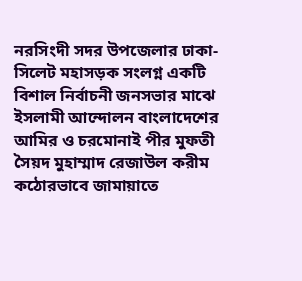নরসিংদী সদর উপজেলার ঢাকা-সিলেট মহাসড়ক সংলগ্ন একটি বিশাল নির্বাচনী জনসভার মাঝে ইসলামী আন্দোলন বাংলাদেশের আমির ও চরমোনাই পীর মুফতী সৈয়দ মুহাম্মাদ রেজাউল করীম কঠোরভাবে জামায়াতে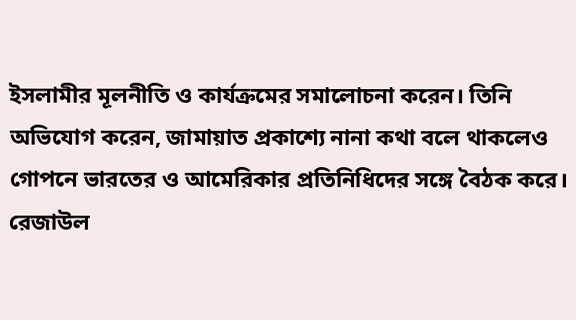ইসলামীর মূলনীতি ও কার্যক্রমের সমালোচনা করেন। তিনি অভিযোগ করেন, জামায়াত প্রকাশ্যে নানা কথা বলে থাকলেও গোপনে ভারতের ও আমেরিকার প্রতিনিধিদের সঙ্গে বৈঠক করে। রেজাউল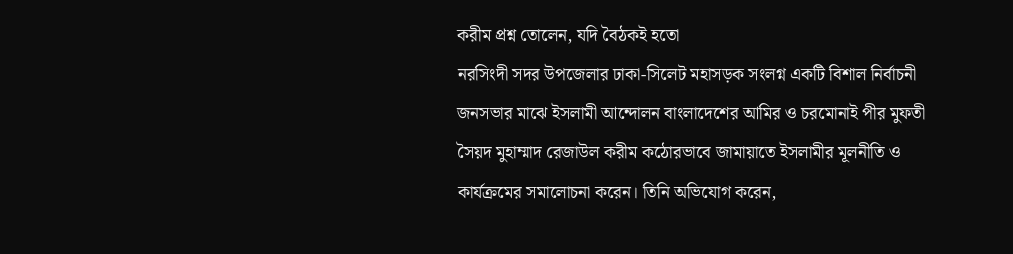করীম প্রশ্ন তোলেন, যদি বৈঠকই হতো
নরসিংদী সদর উপজেলার ঢাকা-সিলেট মহাসড়ক সংলগ্ন একটি বিশাল নির্বাচনী জনসভার মাঝে ইসলামী আন্দোলন বাংলাদেশের আমির ও চরমোনাই পীর মুফতী সৈয়দ মুহাম্মাদ রেজাউল করীম কঠোরভাবে জামায়াতে ইসলামীর মূলনীতি ও কার্যক্রমের সমালোচনা করেন। তিনি অভিযোগ করেন,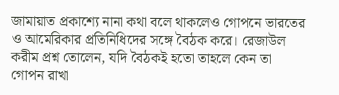জামায়াত প্রকাশ্যে নানা কথা বলে থাকলেও গোপনে ভারতের ও আমেরিকার প্রতিনিধিদের সঙ্গে বৈঠক করে। রেজাউল করীম প্রশ্ন তোলেন, যদি বৈঠকই হতো তাহলে কেন তা গোপন রাখা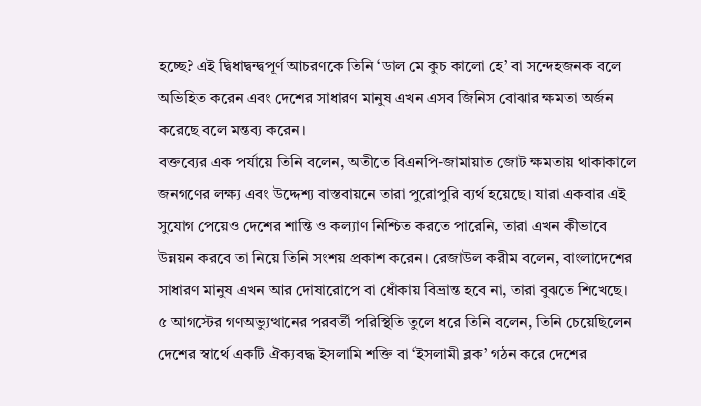হচ্ছে? এই দ্বিধাদ্বন্দ্বপূর্ণ আচরণকে তিনি ‘ডাল মে কুচ কালো হে’ বা সন্দেহজনক বলে অভিহিত করেন এবং দেশের সাধারণ মানুষ এখন এসব জিনিস বোঝার ক্ষমতা অর্জন করেছে বলে মন্তব্য করেন।
বক্তব্যের এক পর্যায়ে তিনি বলেন, অতীতে বিএনপি-জামায়াত জোট ক্ষমতায় থাকাকালে জনগণের লক্ষ্য এবং উদ্দেশ্য বাস্তবায়নে তারা পুরোপুরি ব্যর্থ হয়েছে। যারা একবার এই সুযোগ পেয়েও দেশের শান্তি ও কল্যাণ নিশ্চিত করতে পারেনি, তারা এখন কীভাবে উন্নয়ন করবে তা নিয়ে তিনি সংশয় প্রকাশ করেন। রেজাউল করীম বলেন, বাংলাদেশের সাধারণ মানুষ এখন আর দোষারোপে বা ধোঁকায় বিভ্রান্ত হবে না, তারা বুঝতে শিখেছে।
৫ আগস্টের গণঅভ্যুত্থানের পরবর্তী পরিস্থিতি তুলে ধরে তিনি বলেন, তিনি চেয়েছিলেন দেশের স্বার্থে একটি ঐক্যবদ্ধ ইসলামি শক্তি বা ‘ইসলামী ব্লক’ গঠন করে দেশের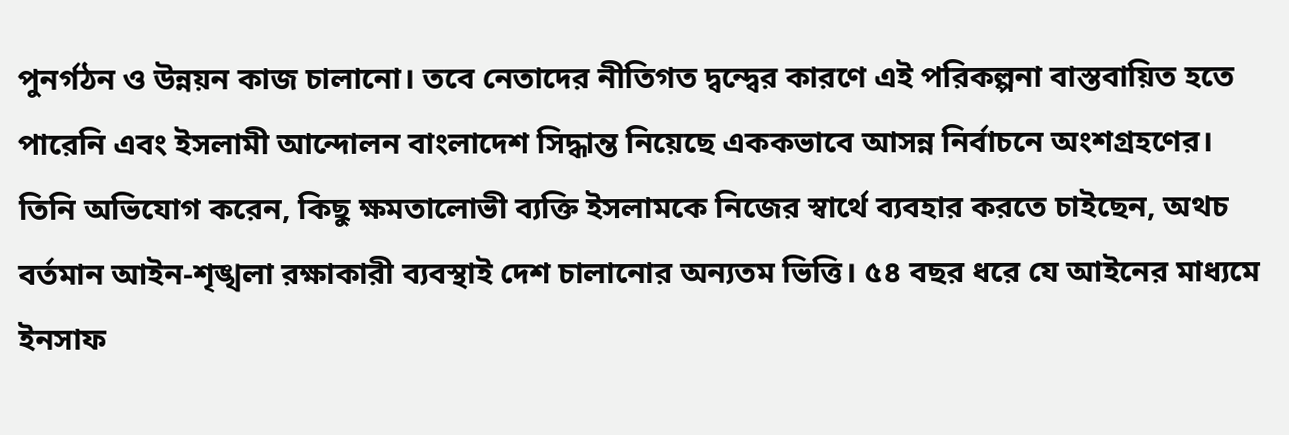পুনর্গঠন ও উন্নয়ন কাজ চালানো। তবে নেতাদের নীতিগত দ্বন্দ্বের কারণে এই পরিকল্পনা বাস্তবায়িত হতে পারেনি এবং ইসলামী আন্দোলন বাংলাদেশ সিদ্ধান্ত নিয়েছে এককভাবে আসন্ন নির্বাচনে অংশগ্রহণের। তিনি অভিযোগ করেন, কিছু ক্ষমতালোভী ব্যক্তি ইসলামকে নিজের স্বার্থে ব্যবহার করতে চাইছেন, অথচ বর্তমান আইন-শৃঙ্খলা রক্ষাকারী ব্যবস্থাই দেশ চালানোর অন্যতম ভিত্তি। ৫৪ বছর ধরে যে আইনের মাধ্যমে ইনসাফ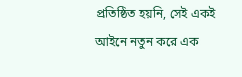প্রতিষ্ঠিত হয়নি, সেই একই আইনে নতুন করে এক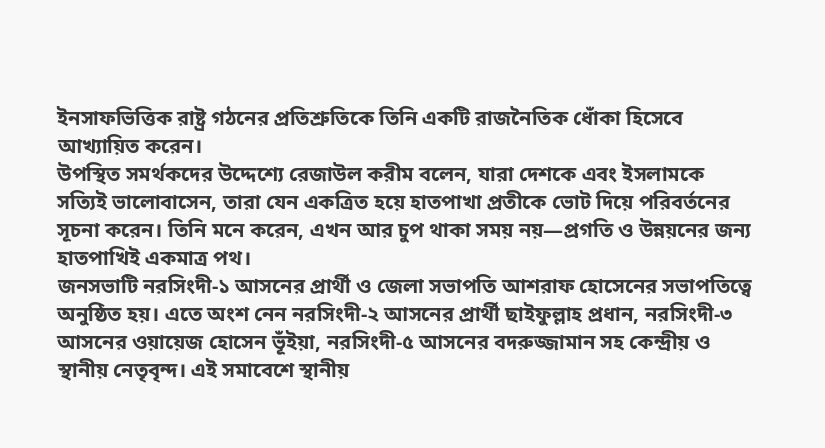ইনসাফভিত্তিক রাষ্ট্র গঠনের প্রতিশ্রুতিকে তিনি একটি রাজনৈতিক ধোঁকা হিসেবে আখ্যায়িত করেন।
উপস্থিত সমর্থকদের উদ্দেশ্যে রেজাউল করীম বলেন, যারা দেশকে এবং ইসলামকে সত্যিই ভালোবাসেন, তারা যেন একত্রিত হয়ে হাতপাখা প্রতীকে ভোট দিয়ে পরিবর্তনের সূচনা করেন। তিনি মনে করেন, এখন আর চুপ থাকা সময় নয়—প্রগতি ও উন্নয়নের জন্য হাতপাখিই একমাত্র পথ।
জনসভাটি নরসিংদী-১ আসনের প্রার্থী ও জেলা সভাপতি আশরাফ হোসেনের সভাপতিত্বে অনুষ্ঠিত হয়। এতে অংশ নেন নরসিংদী-২ আসনের প্রার্থী ছাইফুল্লাহ প্রধান, নরসিংদী-৩ আসনের ওয়ায়েজ হোসেন ভূঁইয়া, নরসিংদী-৫ আসনের বদরুজ্জামান সহ কেন্দ্রীয় ও স্থানীয় নেতৃবৃন্দ। এই সমাবেশে স্থানীয়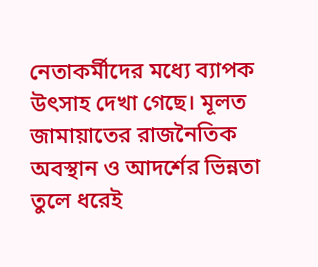নেতাকর্মীদের মধ্যে ব্যাপক উৎসাহ দেখা গেছে। মূলত জামায়াতের রাজনৈতিক অবস্থান ও আদর্শের ভিন্নতা তুলে ধরেই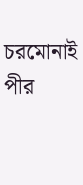চরমোনাই পীর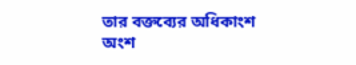তার বক্তব্যের অধিকাংশ অংশ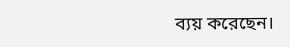ব্যয় করেছেন।